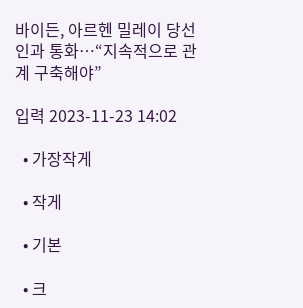바이든, 아르헨 밀레이 당선인과 통화…“지속적으로 관계 구축해야”

입력 2023-11-23 14:02

  • 가장작게

  • 작게

  • 기본

  • 크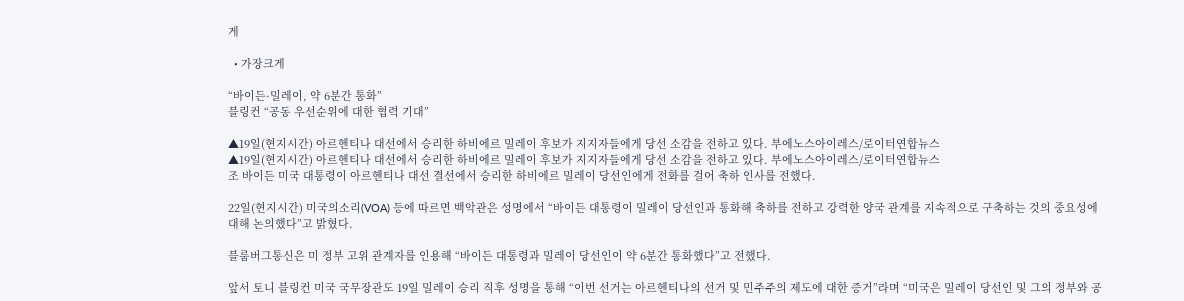게

  • 가장크게

“바이든·밀레이, 약 6분간 통화”
블링컨 “공동 우선순위에 대한 협력 기대”

▲19일(현지시간) 아르헨티나 대선에서 승리한 하비에르 밀레이 후보가 지지자들에게 당선 소감을 전하고 있다. 부에노스아이레스/로이터연합뉴스
▲19일(현지시간) 아르헨티나 대선에서 승리한 하비에르 밀레이 후보가 지지자들에게 당선 소감을 전하고 있다. 부에노스아이레스/로이터연합뉴스
조 바이든 미국 대통령이 아르헨티나 대선 결선에서 승리한 하비에르 밀레이 당선인에게 전화를 걸어 축하 인사를 전했다.

22일(현지시간) 미국의소리(VOA) 등에 따르면 백악관은 성명에서 “바이든 대통령이 밀레이 당선인과 통화해 축하를 전하고 강력한 양국 관계를 지속적으로 구축하는 것의 중요성에 대해 논의했다”고 밝혔다.

블룸버그통신은 미 정부 고위 관계자를 인용해 “바이든 대통령과 밀레이 당선인이 약 6분간 통화했다”고 전했다.

앞서 토니 블링컨 미국 국무장관도 19일 밀레이 승리 직후 성명을 통해 “이번 선거는 아르헨티나의 선거 및 민주주의 제도에 대한 증거”라며 “미국은 밀레이 당선인 및 그의 정부와 공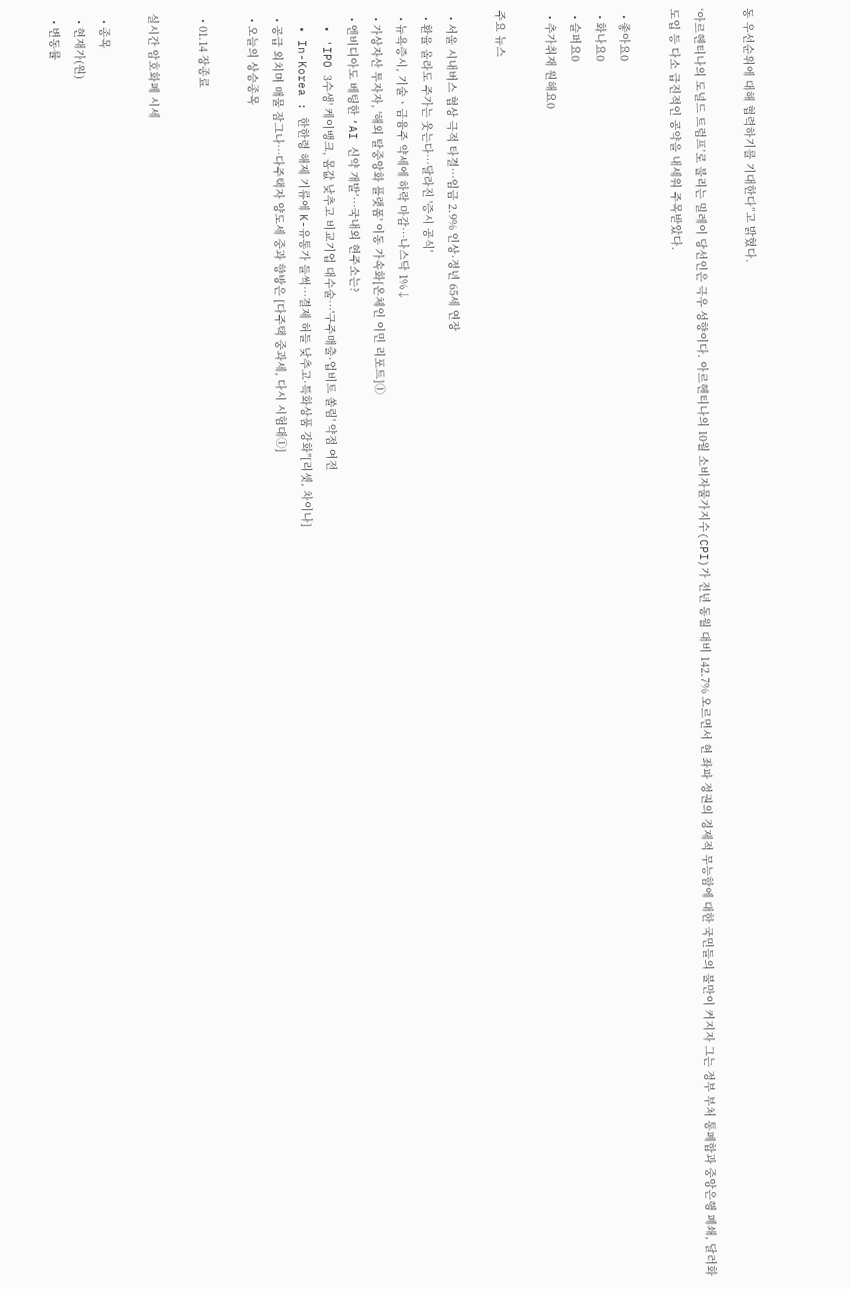동 우선순위에 대해 협력하기를 기대한다”고 밝혔다.

‘아르헨티나의 도널드 트럼프’로 불리는 밀레이 당선인은 극우 성향이다. 아르헨티나의 10월 소비자물가지수(CPI)가 전년 동월 대비 142.7% 오르면서 현 좌파 정권의 경제적 무능함에 대한 국민들의 불만이 커지자 그는 정부 부처 통폐합과 중앙은행 폐쇄, 달러화 도입 등 다소 급진적인 공약을 내세워 주목받았다.

  • 좋아요0
  • 화나요0
  • 슬퍼요0
  • 추가취재 원해요0

주요 뉴스

  • 서울 시내버스 협상 극적 타결⋯임금 2.9% 인상·정년 65세 연장
  • 환율 올라도 주가는 웃는다…달라진 '증시 공식'
  • 뉴욕증시, 기술ㆍ금융주 약세에 하락 마감…나스닥 1%↓
  • 가상자산 투자자, '해외 탈중앙화 플랫폼' 이동 가속화[온체인 이민 리포트]①
  • 엔비디아도 베팅한 ‘AI 신약 개발’…국내외 현주소는?
  • 'IPO 3수생' 케이뱅크, 몸값 낮추고 비교기업 대수술…'구주매출·업비트 쏠림' 약점 여전
  • In-Korea : 한한령 해제 기류에 K-유통가 들썩…결제 허들 낮추고·특화상품 강화"[리셋, 차이나]
  • 공급 외치며 매물 잠그나…다주택자 양도세 중과 향방은 [다주택 중과세, 다시 시험대①]
  • 오늘의 상승종목

  • 01.14 장종료

실시간 암호화폐 시세

  • 종목
  • 현재가(원)
  • 변동률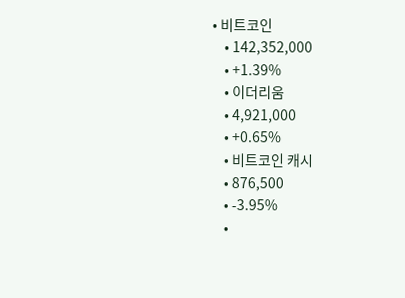• 비트코인
    • 142,352,000
    • +1.39%
    • 이더리움
    • 4,921,000
    • +0.65%
    • 비트코인 캐시
    • 876,500
    • -3.95%
    •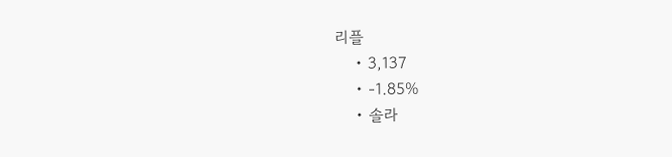리플
    • 3,137
    • -1.85%
    • 솔라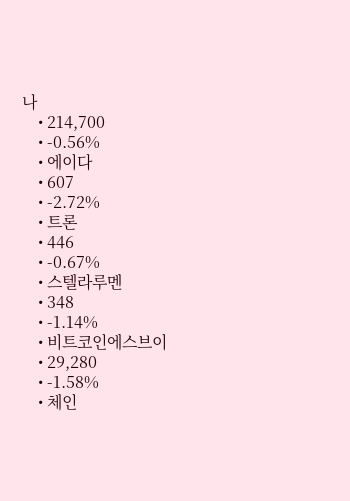나
    • 214,700
    • -0.56%
    • 에이다
    • 607
    • -2.72%
    • 트론
    • 446
    • -0.67%
    • 스텔라루멘
    • 348
    • -1.14%
    • 비트코인에스브이
    • 29,280
    • -1.58%
    • 체인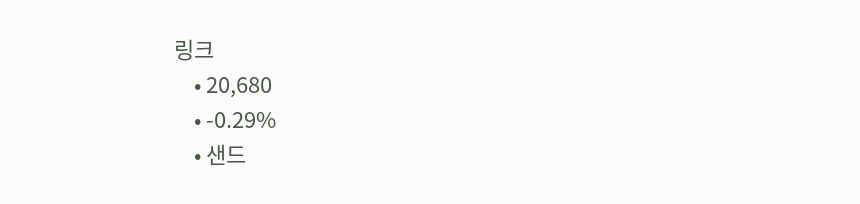링크
    • 20,680
    • -0.29%
    • 샌드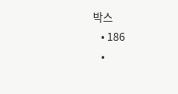박스
    • 186
    •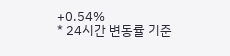+0.54%
* 24시간 변동률 기준